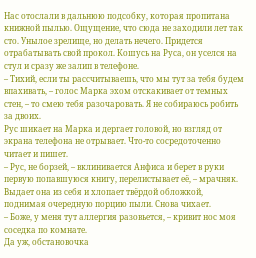Нас отослали в дальнюю подсобку, которая пропитана книжной пылью. Ощущение, что сюда не заходили лет так сто. Унылое зрелище, но делать нечего. Придется отрабатывать свой прокол. Кошусь на Руса, он уселся на стул и сразу же залип в телефоне.
– Тихий, если ты рассчитываешь, что мы тут за тебя будем впахивать, – голос Марка эхом отскакивает от темных стен, – то смею тебя разочаровать. Я не собираюсь робить за двоих.
Рус шикает на Марка и дергает головой, но взгляд от экрана телефона не отрывает. Что-то сосредоточенно читает и пишет.
– Рус, не борзей, – вклинивается Анфиса и берет в руки первую попавшуюся книгу, перелистывает её, – мрачняк.
Выдает она из себя и хлопает твёрдой обложкой, поднимая очередную порцию пыли. Снова чихает.
– Боже, у меня тут аллергия разовьется, – кривит нос моя соседка по комнате.
Да уж, обстановочка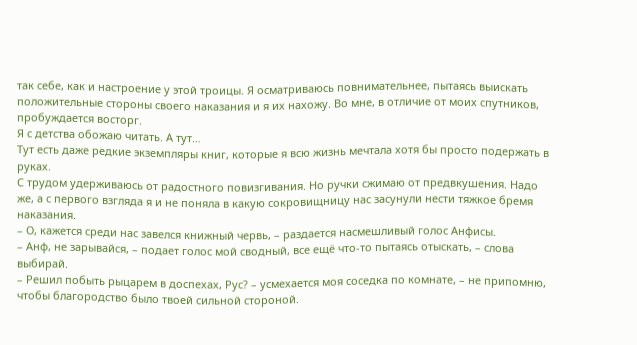так себе, как и настроение у этой троицы. Я осматриваюсь повнимательнее, пытаясь выискать положительные стороны своего наказания и я их нахожу. Во мне, в отличие от моих спутников, пробуждается восторг.
Я с детства обожаю читать. А тут…
Тут есть даже редкие экземпляры книг, которые я всю жизнь мечтала хотя бы просто подержать в руках.
С трудом удерживаюсь от радостного повизгивания. Но ручки сжимаю от предвкушения. Надо же, а с первого взгляда я и не поняла в какую сокровищницу нас засунули нести тяжкое бремя наказания.
– О, кажется среди нас завелся книжный червь, – раздается насмешливый голос Анфисы.
– Анф, не зарывайся, – подает голос мой сводный, все ещё что-то пытаясь отыскать, – слова выбирай.
– Решил побыть рыцарем в доспехах, Рус? – усмехается моя соседка по комнате, – не припомню, чтобы благородство было твоей сильной стороной.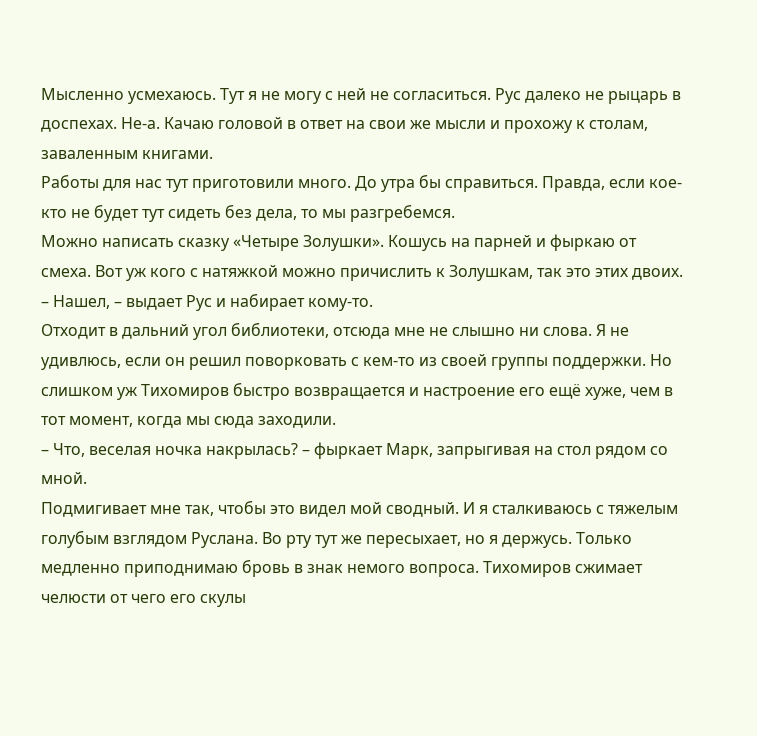Мысленно усмехаюсь. Тут я не могу с ней не согласиться. Рус далеко не рыцарь в доспехах. Не-а. Качаю головой в ответ на свои же мысли и прохожу к столам, заваленным книгами.
Работы для нас тут приготовили много. До утра бы справиться. Правда, если кое-кто не будет тут сидеть без дела, то мы разгребемся.
Можно написать сказку «Четыре Золушки». Кошусь на парней и фыркаю от смеха. Вот уж кого с натяжкой можно причислить к Золушкам, так это этих двоих.
– Нашел, – выдает Рус и набирает кому-то.
Отходит в дальний угол библиотеки, отсюда мне не слышно ни слова. Я не удивлюсь, если он решил поворковать с кем-то из своей группы поддержки. Но слишком уж Тихомиров быстро возвращается и настроение его ещё хуже, чем в тот момент, когда мы сюда заходили.
– Что, веселая ночка накрылась? – фыркает Марк, запрыгивая на стол рядом со мной.
Подмигивает мне так, чтобы это видел мой сводный. И я сталкиваюсь с тяжелым голубым взглядом Руслана. Во рту тут же пересыхает, но я держусь. Только медленно приподнимаю бровь в знак немого вопроса. Тихомиров сжимает челюсти от чего его скулы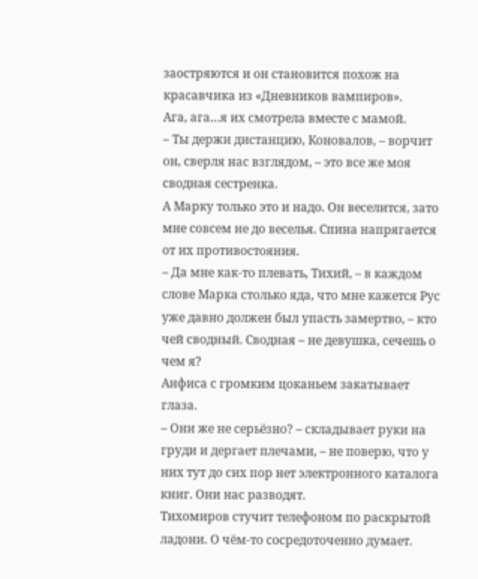заостряются и он становится похож на красавчика из «Дневников вампиров».
Ага, ага…я их смотрела вместе с мамой.
– Ты держи дистанцию, Коновалов, – ворчит он, сверля нас взглядом, – это все же моя сводная сестренка.
А Марку только это и надо. Он веселится, зато мне совсем не до веселья. Спина напрягается от их противостояния.
– Да мне как-то плевать, Тихий, – в каждом слове Марка столько яда, что мне кажется Рус уже давно должен был упасть замертво, – кто чей сводный. Сводная – не девушка, сечешь о чем я?
Анфиса с громким цоканьем закатывает глаза.
– Они же не серьёзно? – складывает руки на груди и дергает плечами, – не поверю, что у них тут до сих пор нет электронного каталога книг. Они нас разводят.
Тихомиров стучит телефоном по раскрытой ладони. О чём-то сосредоточенно думает.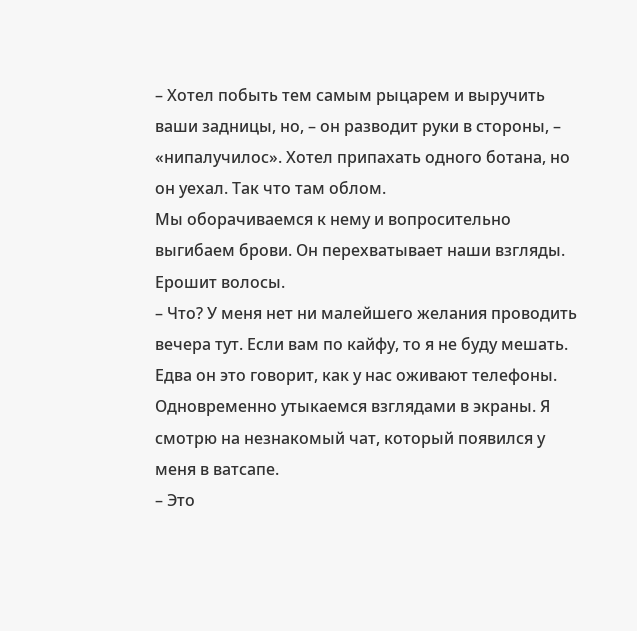– Хотел побыть тем самым рыцарем и выручить ваши задницы, но, – он разводит руки в стороны, – «нипалучилос». Хотел припахать одного ботана, но он уехал. Так что там облом.
Мы оборачиваемся к нему и вопросительно выгибаем брови. Он перехватывает наши взгляды. Ерошит волосы.
– Что? У меня нет ни малейшего желания проводить вечера тут. Если вам по кайфу, то я не буду мешать.
Едва он это говорит, как у нас оживают телефоны.
Одновременно утыкаемся взглядами в экраны. Я смотрю на незнакомый чат, который появился у меня в ватсапе.
– Это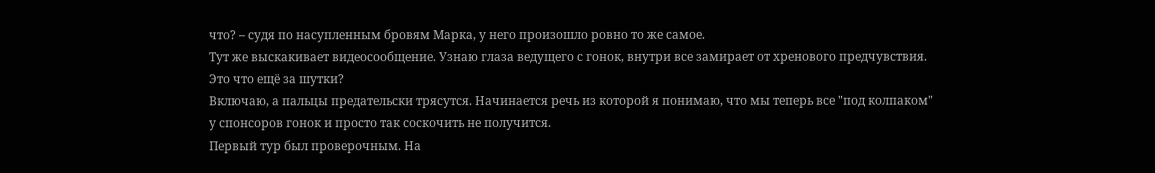что? – судя по насупленным бровям Марка, у него произошло ровно то же самое.
Тут же выскакивает видеосообщение. Узнаю глаза ведущего с гонок, внутри все замирает от хренового предчувствия. Это что ещё за шутки?
Включаю, а пальцы предательски трясутся. Начинается речь из которой я понимаю, что мы теперь все "под колпаком" у спонсоров гонок и просто так соскочить не получится.
Первый тур был проверочным. На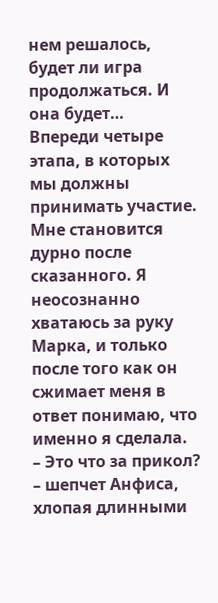нем решалось, будет ли игра продолжаться. И она будет…
Впереди четыре этапа, в которых мы должны принимать участие. Мне становится дурно после сказанного. Я неосознанно хватаюсь за руку Марка, и только после того как он сжимает меня в ответ понимаю, что именно я сделала.
– Это что за прикол? – шепчет Анфиса, хлопая длинными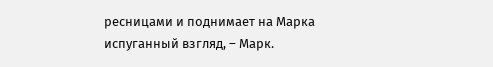ресницами и поднимает на Марка испуганный взгляд, – Марк.